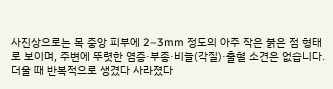사진상으로는 목 중앙 피부에 2–3mm 정도의 아주 작은 붉은 점 형태로 보이며, 주변에 뚜렷한 염증·부종·비늘(각질)·출혈 소견은 없습니다. 더울 때 반복적으로 생겼다 사라졌다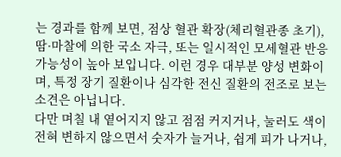는 경과를 함께 보면, 점상 혈관 확장(체리혈관종 초기), 땀·마찰에 의한 국소 자극, 또는 일시적인 모세혈관 반응 가능성이 높아 보입니다. 이런 경우 대부분 양성 변화이며, 특정 장기 질환이나 심각한 전신 질환의 전조로 보는 소견은 아닙니다.
다만 며칠 내 옅어지지 않고 점점 커지거나, 눌러도 색이 전혀 변하지 않으면서 숫자가 늘거나, 쉽게 피가 나거나,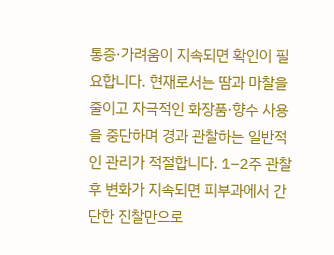통증·가려움이 지속되면 확인이 필요합니다. 현재로서는 땀과 마찰을 줄이고 자극적인 화장품·향수 사용을 중단하며 경과 관찰하는 일반적인 관리가 적절합니다. 1–2주 관찰 후 변화가 지속되면 피부과에서 간단한 진찰만으로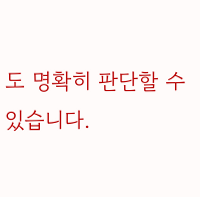도 명확히 판단할 수 있습니다.